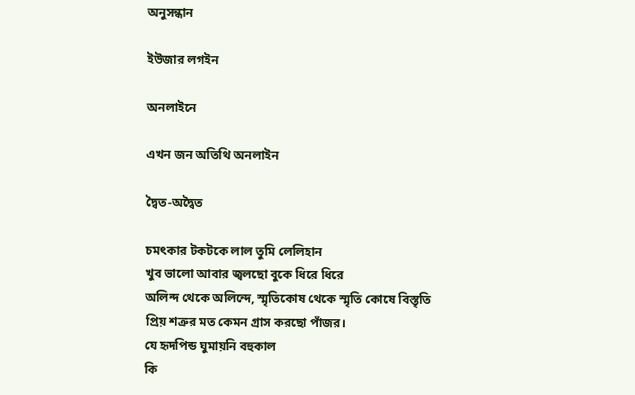অনুসন্ধান

ইউজার লগইন

অনলাইনে

এখন জন অতিথি অনলাইন

দ্বৈত-অদ্বৈত

চমৎকার টকটকে লাল তুমি লেলিহান
খুব ভালো আবার জ্বলছো বুকে ধিরে ধিরে
অলিন্দ থেকে অলিন্দে, স্মৃতিকোষ থেকে স্মৃতি কোষে বিস্তৃতি
প্রিয় শত্রুর মত কেমন গ্রাস করছো পাঁজর।
যে হৃদপিন্ড ঘুমায়নি বহুকাল
কি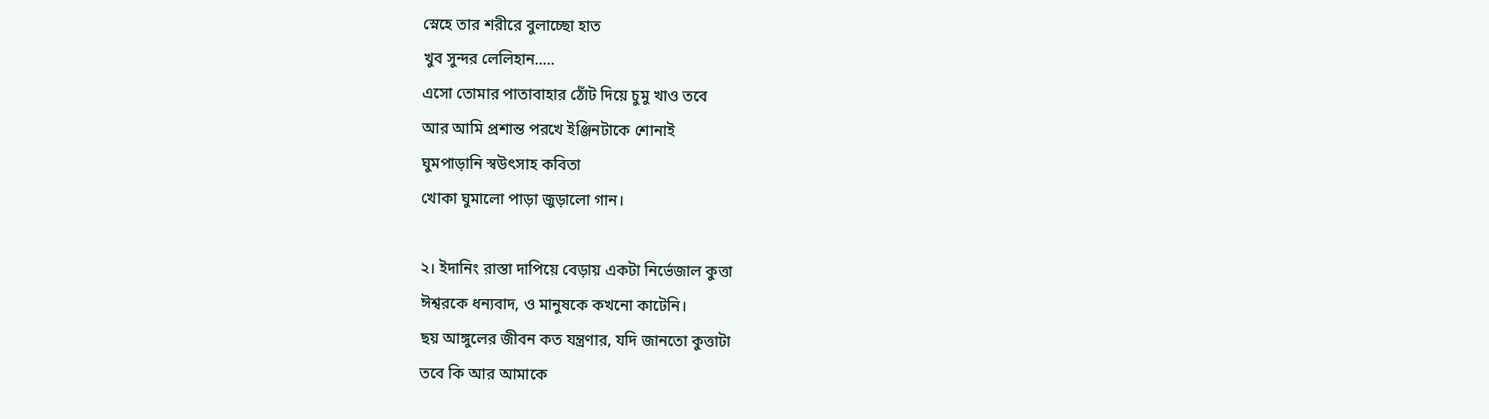স্নেহে তার শরীরে বুলাচ্ছো হাত
খুব সুন্দর লেলিহান.....
এসো তোমার পাতাবাহার ঠোঁট দিয়ে চুমু খাও তবে
আর আমি প্রশান্ত পরখে ইঞ্জিনটাকে শোনাই
ঘুমপাড়ানি স্বউৎসাহ কবিতা
খোকা ঘুমালো পাড়া জুড়ালো গান।

২। ইদানিং রাস্তা দাপিয়ে বেড়ায় একটা নির্ভেজাল কুত্তা
ঈশ্বরকে ধন্যবাদ, ও মানুষকে কখনো কাটেনি।
ছয় আঙ্গুলের জীবন কত যন্ত্রণার, যদি জানতো কুত্তাটা
তবে কি আর আমাকে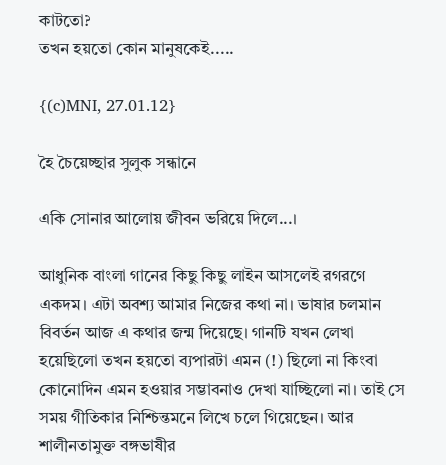কাটতো?
তখন হয়তো কোন মানুষকেই.....

{(c)MNI, 27.01.12}

হৈ চৈয়েচ্ছার সুলুক সন্ধানে

একি সোনার আলোয় জীবন ভরিয়ে দিলে...।

আধুনিক বাংলা গানের কিছু কিছু লাইন আসলেই রগরগে একদম। এটা অবশ্য আমার নিজের কথা না। ভাষার চলমান বিবর্তন আজ এ কথার জন্ম দিয়েছে। গানটি যখন লেখা হয়েছিলো তখন হয়তো ব্যপারটা এমন (!) ছিলো না কিংবা কোনোদিন এমন হওয়ার সম্ভাবনাও দেখা যাচ্ছিলো না। তাই সে সময় গীতিকার নিশ্চিন্তমনে লিখে চলে গিয়েছেন। আর শালীনতামুক্ত বঙ্গভাষীর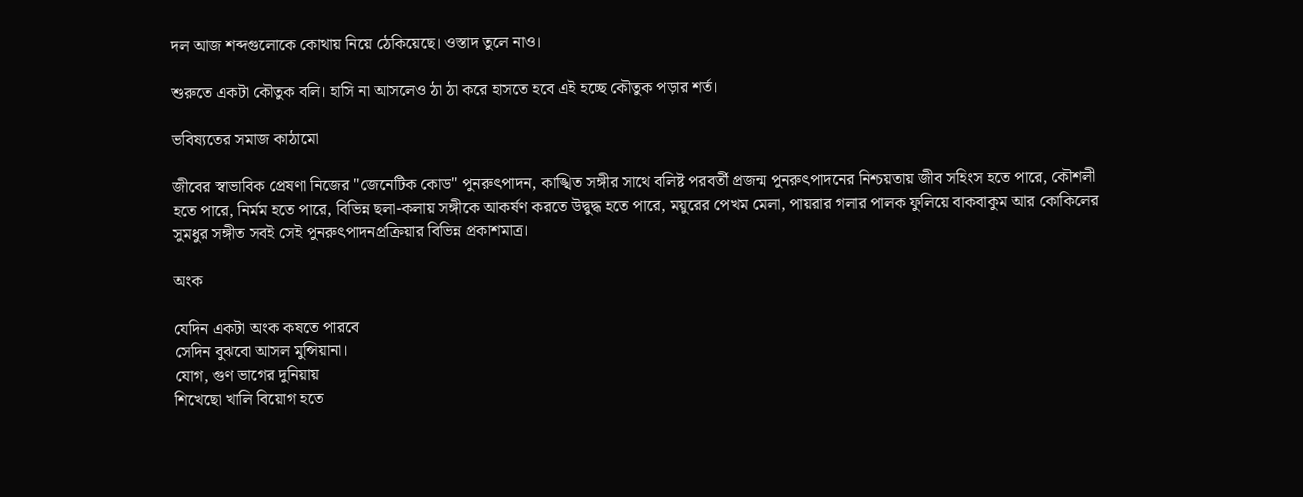দল আজ শব্দগুলোকে কোথায় নিয়ে ঠেকিয়েছে। ওস্তাদ তুলে নাও।

শুরুতে একটা কৌতুক বলি। হাসি না আসলেও ঠা ঠা করে হাসতে হবে এই হচ্ছে কৌতুক পড়ার শর্ত।

ভবিষ্যতের সমাজ কাঠামো

জীবের স্বাভাবিক প্রেষণা নিজের "জেনেটিক কোড" পুনরুৎপাদন, কাঙ্খিত সঙ্গীর সাথে বলিষ্ট পরবর্তী প্রজন্ম পুনরুৎপাদনের নিশ্চয়তায় জীব সহিংস হতে পারে, কৌশলী হতে পারে, নির্মম হতে পারে, বিভিন্ন ছলা-কলায় সঙ্গীকে আকর্ষণ করতে উদ্বুদ্ধ হতে পারে, ময়ুরের পেখম মেলা, পায়রার গলার পালক ফুলিয়ে বাকবাকুম আর কোকিলের সুমধুর সঙ্গীত সবই সেই পুনরুৎপাদনপ্রক্রিয়ার বিভিন্ন প্রকাশমাত্র।

অংক

যেদিন একটা অংক কষতে পারবে
সেদিন বুঝবো আসল মুন্সিয়ানা।
যোগ, গুণ ভাগের দুনিয়ায়
শিখেছো খালি বিয়োগ হতে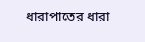ধারাপাতের ধারা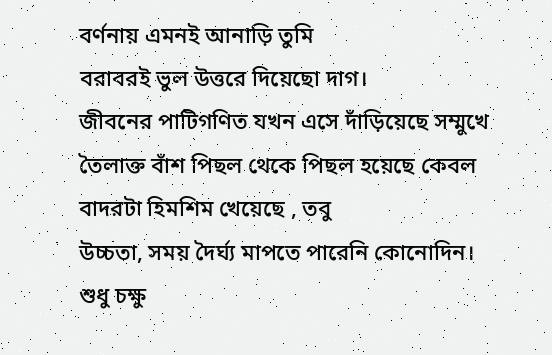বর্ণনায় এমনই আনাড়ি তুমি
বরাবরই ভুল উত্তরে দিয়েছো দাগ।
জীবনের পাটিগণিত যখন এসে দাঁড়িয়েছে সম্মুখে
তৈলাক্ত বাঁশ পিছল থেকে পিছল হয়েছে কেবল
বাদরটা হিমশিম খেয়েছে , তবু
উচ্চতা, সময় দৈর্ঘ্য মাপতে পারেনি কোনোদিন।
শুধু চক্ষু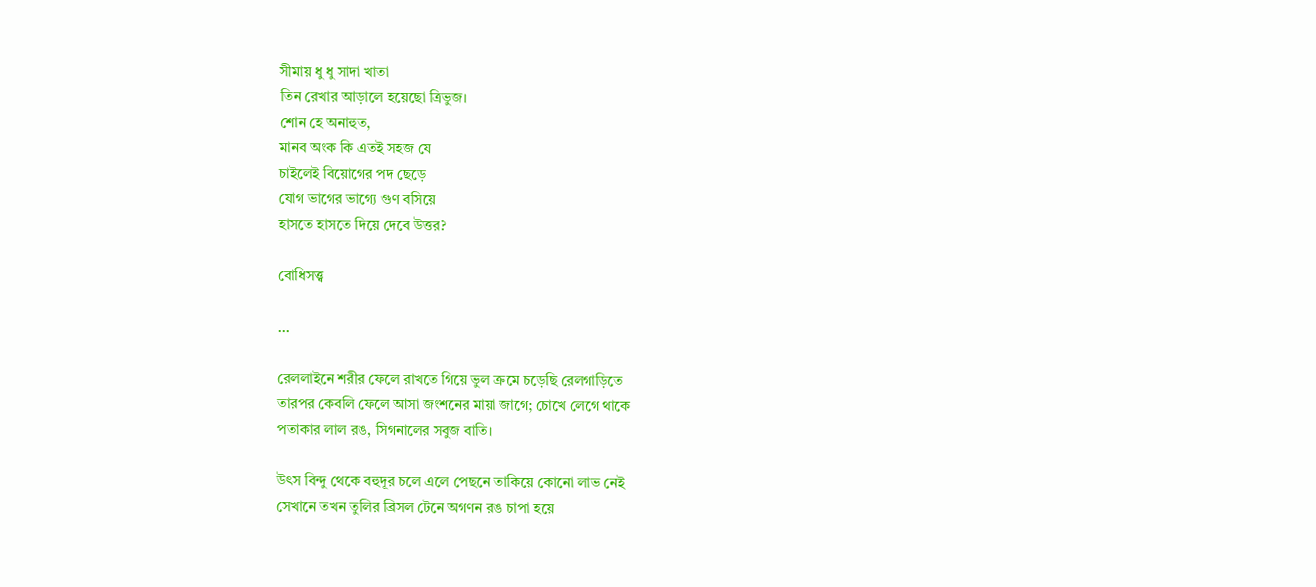সীমায় ধু ধু সাদা খাতা
তিন রেখার আড়ালে হয়েছো ত্রিভুজ।
শোন হে অনাহুত,
মানব অংক কি এতই সহজ যে
চাইলেই বিয়োগের পদ ছেড়ে
যোগ ভাগের ভাগ্যে গুণ বসিয়ে
হাসতে হাসতে দিয়ে দেবে উত্তর?

বোধিসত্ত্ব

...

রেললাইনে শরীর ফেলে রাখতে গিয়ে ভুল ক্রমে চড়েছি রেলগাড়িতে
তারপর কেবলি ফেলে আসা জংশনের মায়া জাগে; চোখে লেগে থাকে
পতাকার লাল রঙ, সিগনালের সবুজ বাতি।

উৎস বিন্দু থেকে বহুদূর চলে এলে পেছনে তাকিয়ে কোনো লাভ নেই
সেখানে তখন তুলির ব্রিসল টেনে অগণন রঙ চাপা হয়ে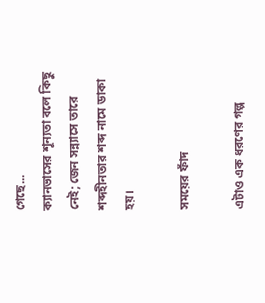গেছে...
ক্যানভাসের শূন্যতা বলে কিছু নেই; জেন সন্ন্যাসে তারে
শব্দহীনতার শব্দ নামে ডাকা হয়।

সময়ের ফাঁদ

এটাও এক ধরণের গল্প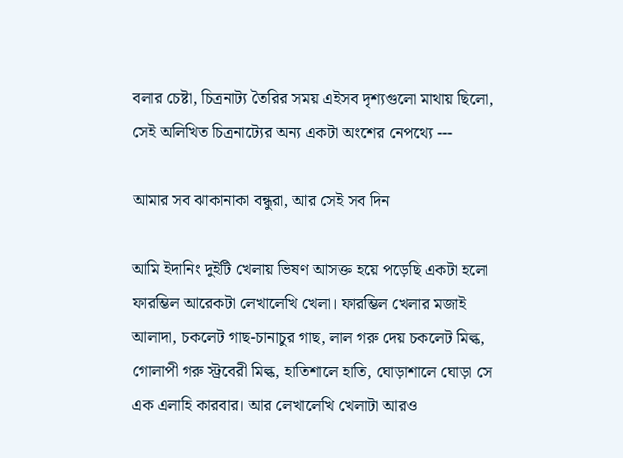বলার চেষ্টা, চিত্রনাট্য তৈরির সময় এইসব দৃশ্যগুলো মাথায় ছিলো, সেই অলিখিত চিত্রনাট্যের অন্য একটা অংশের নেপথ্যে ---

আমার সব ঝাকানাকা বন্ধুরা, আর সেই সব দিন

আমি ইদানিং দুইটি খেলায় ভিষণ আসক্ত হয়ে পড়েছি একটা হলো ফারম্ভিল আরেকটা লেখালেখি খেলা। ফারম্ভিল খেলার মজাই আলাদা, চকলেট গাছ-চানাচুর গাছ, লাল গরু দেয় চকলেট মিল্ক, গোলাপী গরু স্ট্রবেরী মিল্ক, হাতিশালে হাতি, ঘোড়াশালে ঘোড়া সে এক এলাহি কারবার। আর লেখালেখি খেলাটা আরও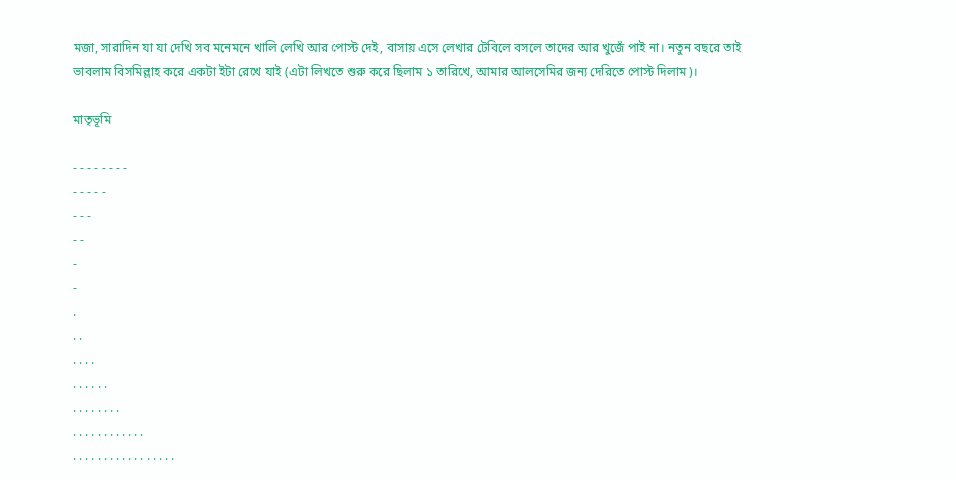মজা, সারাদিন যা যা দেখি সব মনেমনে খালি লেখি আর পোস্ট দেই, বাসায় এসে লেখার টেবিলে বসলে তাদের আর খুজেঁ পাই না। নতুন বছরে তাই ভাবলাম বিসমিল্লাহ করে একটা ইটা রেখে যাই (এটা লিখতে শুরু করে ছিলাম ১ তারিখে, আমার আলসেমির জন্য দেরিতে পোস্ট দিলাম)।

মাতৃভূমি

- - - - - - - -
- - - - -
- - -
- -
-
-
.
. .
. . . .
. . . . . .
. . . . . . . .
. . . . . . . . . . . .
. . . . . . . . . . . . . . . . .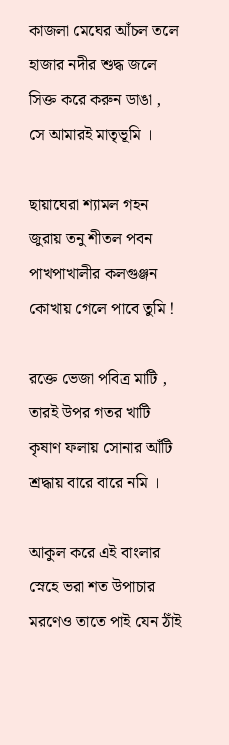কাজলা মেঘের আঁচল তলে
হাজার নদীর শুদ্ধ জলে
সিক্ত করে করুন ডাঙা ,
সে আমারই মাতৃভূমি ।

ছায়াঘেরা শ্যামল গহন
জুরায় তনু শীতল পবন
পাখপাখালীর কলগুঞ্জন
কোখায় গেলে পাবে তুমি !

রক্তে ভেজা পবিত্র মাটি ,
তারই উপর গতর খাটি
কৃষাণ ফলায় সোনার আঁটি
শ্রদ্ধায় বারে বারে নমি ।

আকুল করে এই বাংলার
স্নেহে ভরা শত উপাচার
মরণেও তাতে পাই যেন ঠাঁই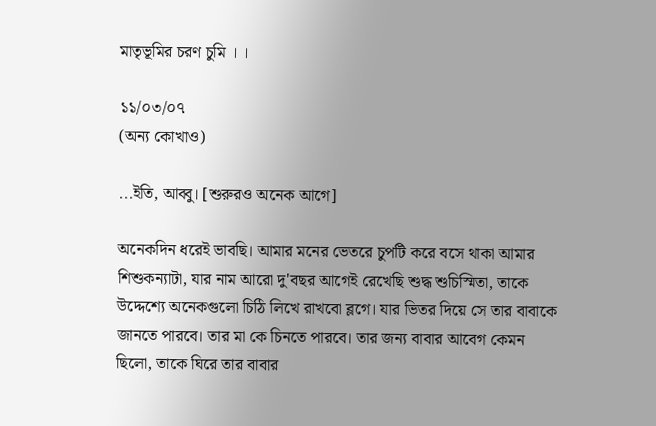মাতৃভূমির চরণ চুমি । ।

১১/০৩/০৭
(অন্য কোখাও)

...ইতি, আব্বু। [শুরুরও অনেক আগে]

অনেকদিন ধরেই ভাবছি। আমার মনের ভেতরে চুপটি করে বসে থাকা আমার শিশুকন্যাটা, যার নাম আরো দু'বছর আগেই রেখেছি শুদ্ধ শুচিস্মিতা, তাকে উদ্দেশ্যে অনেকগুলো চিঠি লিখে রাখবো ব্লগে। যার ভিতর দিয়ে সে তার বাবাকে জানতে পারবে। তার মা কে চিনতে পারবে। তার জন্য বাবার আবেগ কেমন ছিলো, তাকে ঘিরে তার বাবার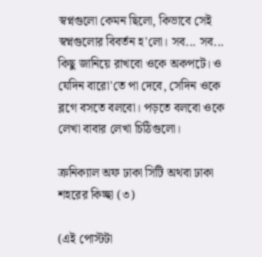স্বপ্নগুলো কেমন ছিলো, কিভাবে সেই স্বপ্নগুলোর বিবর্তন হ'লো। সব... সব... কিছু জানিয়ে রাখবো ওকে অকপটে। ও যেদিন বারো'তে পা দেবে, সেদিন ওকে ব্লগে বসতে বলবো। পড়তে বলবো ওকে লেখা বাবার লেখা চিঠিগুলো।

ক্রনিক্যাল অফ ঢাকা সিটি অথবা ঢাকা শহরের কিচ্ছা (৩)

(এই পোস্টটা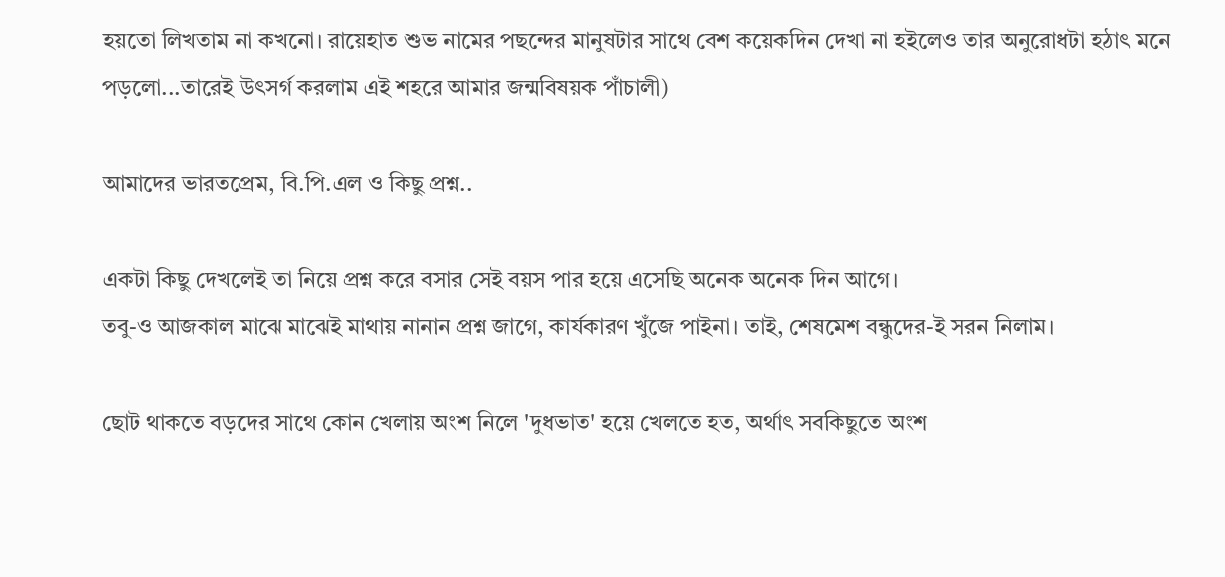হয়তো লিখতাম না কখনো। রায়েহাত শুভ নামের পছন্দের মানুষটার সাথে বেশ কয়েকদিন দেখা না হইলেও তার অনুরোধটা হঠাৎ মনে পড়লো...তারেই উৎসর্গ করলাম এই শহরে আমার জন্মবিষয়ক পাঁচালী)

আমাদের ভারতপ্রেম, বি.পি.এল ও কিছু প্রশ্ন..

একটা কিছু দেখলেই তা নিয়ে প্রশ্ন করে বসার সেই বয়স পার হয়ে এসেছি অনেক অনেক দিন আগে।
তবু-ও আজকাল মাঝে মাঝেই মাথায় নানান প্রশ্ন জাগে, কার্যকারণ খুঁজে পাইনা। তাই, শেষমেশ বন্ধুদের-ই সরন নিলাম।

ছোট থাকতে বড়দের সাথে কোন খেলায় অংশ নিলে 'দুধভাত' হয়ে খেলতে হত, অর্থাৎ সবকিছুতে অংশ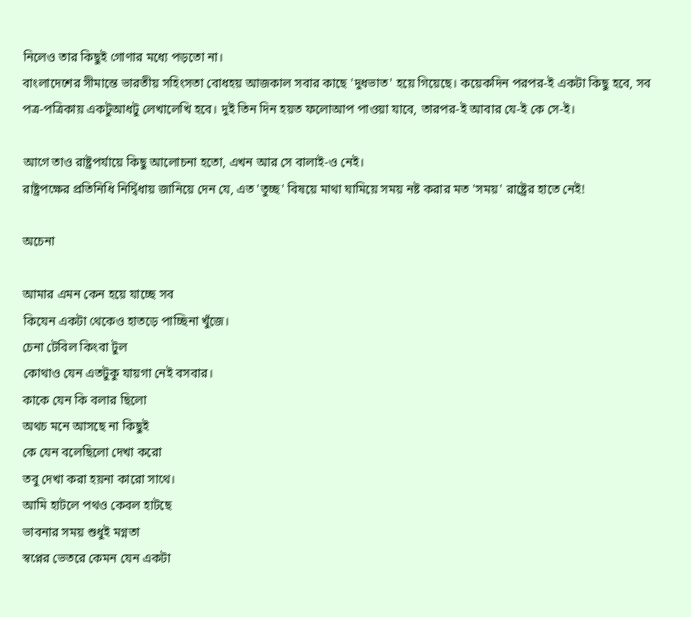নিলেও তার কিছুই গোণার মধ্যে পড়তো না।
বাংলাদেশের সীমান্তে ভারতীয় সহিংসতা বোধহয় আজকাল সবার কাছে 'দুধভাত' হয়ে গিয়েছে। কয়েকদিন পরপর-ই একটা কিছু হবে, সব পত্র-পত্রিকায় একটুআধটু লেখালেখি হবে। দুই তিন দিন হয়ত ফলোআপ পাওয়া যাবে, তারপর-ই আবার যে-ই কে সে-ই।

আগে তাও রাষ্ট্রপর্যায়ে কিছু আলোচনা হতো, এখন আর সে বালাই-ও নেই।
রাষ্ট্রপক্ষের প্রতিনিধি নির্দ্বিধায় জানিয়ে দেন যে, এত 'তুচ্ছ' বিষয়ে মাথা ঘামিয়ে সময় নষ্ট করার মত 'সময়' রাষ্ট্রের হাতে নেই!

অচেনা

আমার এমন কেন হয়ে যাচ্ছে সব
কিযেন একটা থেকেও হাতড়ে পাচ্ছিনা খুঁজে।
চেনা টেবিল কিংবা টুল
কোথাও যেন এতটুকু যায়গা নেই বসবার।
কাকে যেন কি বলার ছিলো
অথচ মনে আসছে না কিছুই
কে যেন বলেছিলো দেখা করো
তবু দেখা করা হয়না কারো সাথে।
আমি হাটলে পথও কেবল হাটছে
ভাবনার সময় শুধুই মগ্নতা
স্বপ্নের ভেতরে কেমন যেন একটা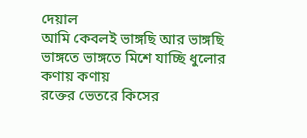দেয়াল
আমি কেবলই ভাঙ্গছি আর ভাঙ্গছি
ভাঙ্গতে ভাঙ্গতে মিশে যাচ্ছি ধুলোর কণায় কণায়
রক্তের ভেতরে কিসের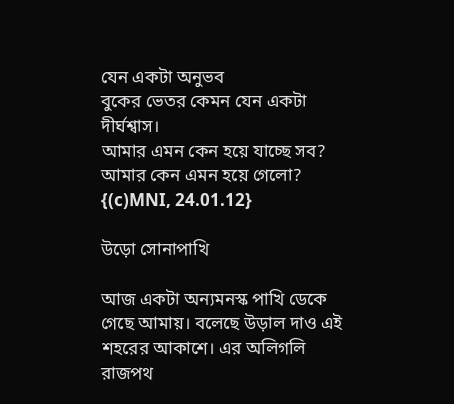যেন একটা অনুভব
বুকের ভেতর কেমন যেন একটা দীর্ঘশ্বাস।
আমার এমন কেন হয়ে যাচ্ছে সব?
আমার কেন এমন হয়ে গেলো?
{(c)MNI, 24.01.12}

উড়ো সোনাপাখি

আজ একটা অন্যমনস্ক পাখি ডেকে গেছে আমায়। বলেছে উড়াল দাও এই শহরের আকাশে। এর অলিগলি রাজপথ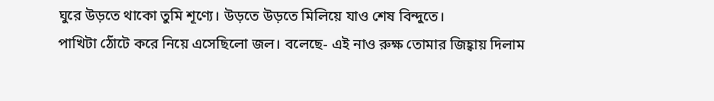ঘুরে উড়তে থাকো তুমি শূণ্যে। উড়তে উড়তে মিলিয়ে যাও শেষ বিন্দুতে।
পাখিটা ঠোঁটে করে নিয়ে এসেছিলো জল। বলেছে- এই নাও রুক্ষ তোমার জিহ্বায় দিলাম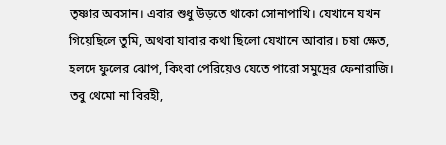তৃষ্ণার অবসান। এবার শুধু উড়তে থাকো সোনাপাখি। যেখানে যখন গিয়েছিলে তুমি, অথবা যাবার কথা ছিলো যেখানে আবার। চষা ক্ষেত, হলদে ফুলের ঝোপ, কিংবা পেরিয়েও যেতে পারো সমুদ্রের ফেনারাজি। তবু থেমো না বিরহী,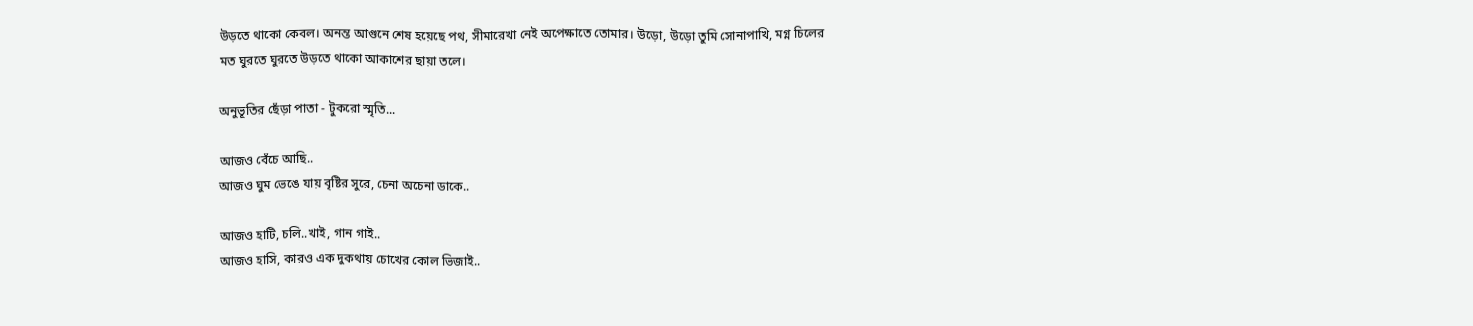উড়তে থাকো কেবল। অনন্ত আগুনে শেষ হয়েছে পথ, সীমারেখা নেই অপেক্ষাতে তোমার। উড়ো, উড়ো তুমি সোনাপাখি, মগ্ন চিলের মত ঘুরতে ঘুরতে উড়তে থাকো আকাশের ছায়া তলে।

অনুভূতির ছেঁড়া পাতা - টুকরো স্মৃতি...

আজও বেঁচে আছি..
আজও ঘুম ভেঙে যায় বৃষ্টির সুরে, চেনা অচেনা ডাকে..

আজও হাটি, চলি..খাই, গান গাই..
আজও হাসি, কারও এক দুকথায় চোখের কোল ভিজাই..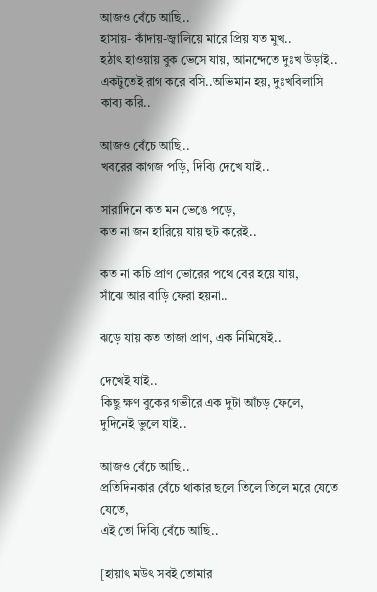আজও বেঁচে আছি..
হাসায়- কাঁদায়-জ্বালিয়ে মারে প্রিয় যত মুখ..
হঠাৎ হাওয়ায় বুক ভেসে যায়, আনন্দেতে দুঃখ উড়াই..
একটুতেই রাগ করে বসি..অভিমান হয়, দুঃখবিলাসি কাব্য করি..

আজও বেঁচে আছি..
খবরের কাগজ পড়ি, দিব্যি দেখে যাই..

সারাদিনে কত মন ভেঙে পড়ে,
কত না জন হারিয়ে যায় হুট করেই..

কত না কচি প্রাণ ভোরের পথে বের হয়ে যায়,
সাঁঝে আর বাড়ি ফেরা হয়না..

ঝড়ে যায় কত তাজা প্রাণ, এক নিমিষেই..

দেখেই যাই..
কিছু ক্ষণ বুকের গভীরে এক দুটা আঁচড় ফেলে, দুদিনেই ভুলে যাই..

আজও বেঁচে আছি..
প্রতিদিনকার বেঁচে থাকার ছলে তিলে তিলে মরে যেতে যেতে,
এই তো দিব্যি বেঁচে আছি..

[হায়াৎ মউৎ সবই তোমার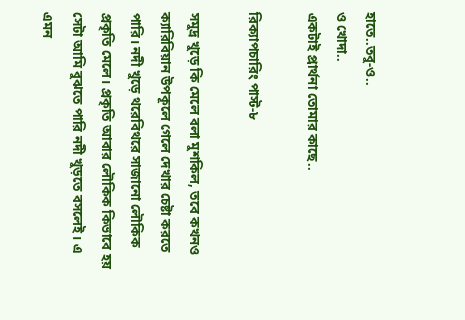হাতে..তবু-ও..
ও খোদা..
একটাই প্রার্থনা তোমার কাছে..

রিক্যাপচারিং পাস্ট-৮

সমুদ্র খুড়ে কি মেলে বলা মুশকিল, তবে কখনও ক্যারিবিয়ান উপকূলে গেলে দেখার চেষ্টা করতে পারি। নদী খুড়ে থরেবিথরে সাজানো লৌকিক প্রকৃতি মেলে। প্রকৃতি আবার লৌকিক কিভাবে হয় সেটা আমি বুঝতে পারি নদী খুড়তে বসলেই। এ এমন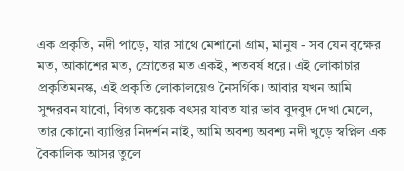এক প্রকৃতি, নদী পাড়ে, যার সাথে মেশানো গ্রাম, মানুষ - সব যেন বৃক্ষের মত, আকাশের মত, স্রোতের মত একই, শতবর্ষ ধরে। এই লোকাচার প্রকৃতিমনস্ক, এই প্রকৃতি লোকালয়েও নৈসর্গিক। আবার যখন আমি সুন্দরবন যাবো, বিগত কয়েক বৎসর যাবত যার ভাব বুদবুদ দেখা মেলে, তার কোনো ব্যাপ্তির নিদর্শন নাই, আমি অবশ্য অবশ্য নদী খুড়ে স্বপ্নিল এক বৈকালিক আসর তুলে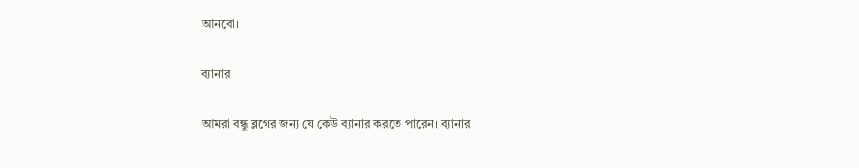আনবো।

ব্যানার

আমরা বন্ধু ব্লগের জন্য যে কেউ ব্যানার করতে পারেন। ব্যানার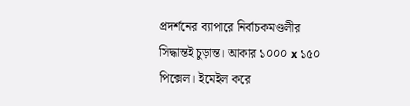প্রদর্শনের ব্যাপারে নির্বাচকমণ্ডলীর সিদ্ধান্তই চুড়ান্ত। আকার ১০০০ x ১৫০ পিক্সেল। ইমেইল করে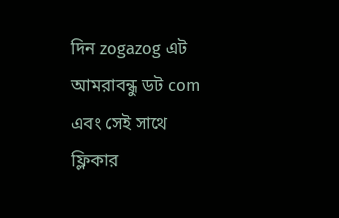দিন zogazog এট আমরাবন্ধু ডট com এবং সেই সাথে ফ্লিকার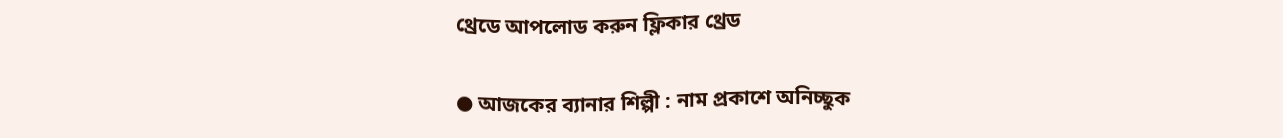থ্রেডে আপলোড করুন ফ্লিকার থ্রেড

● আজকের ব্যানার শিল্পী : নাম প্রকাশে অনিচ্ছুক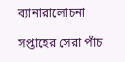ব্যানারালোচনা

সপ্তাহের সেরা পাঁচ